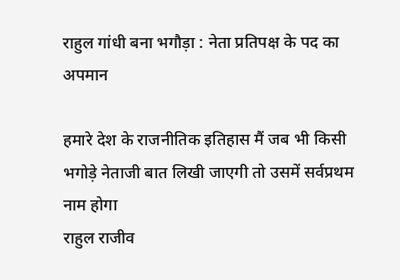राहुल गांधी बना भगौड़ा : नेता प्रतिपक्ष के पद का अपमान

हमारे देश के राजनीतिक इतिहास मैं जब भी किसी भगोड़े नेताजी बात लिखी जाएगी तो उसमें सर्वप्रथम नाम होगा
राहुल राजीव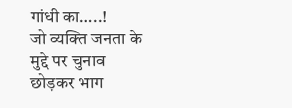गांधी का…..!
जो व्यक्ति जनता के मुद्दे पर चुनाव छोड़कर भाग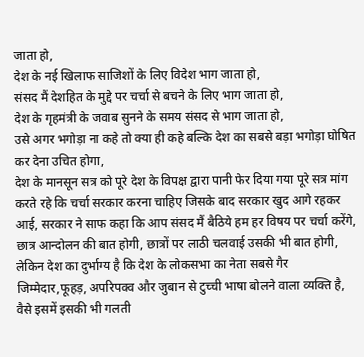जाता हो,
देश के नई खिलाफ साजिशों के लिए विदेश भाग जाता हो,
संसद मैं देशहित के मुद्दे पर चर्चा से बचने के लिए भाग जाता हो,
देश के गृहमंत्री के जवाब सुनने के समय संसद से भाग जाता हो,
उसे अगर भगोड़ा ना कहे तो क्या ही कहे बल्कि देश का सबसे बड़ा भगोड़ा घोषित कर देना उचित होगा,
देश के मानसून सत्र को पूरे देश के विपक्ष द्वारा पानी फेर दिया गया पूरे सत्र मांग करते रहे कि चर्चा सरकार करना चाहिए जिसके बाद सरकार खुद आगे रहकर आई, सरकार ने साफ कहा कि आप संसद मैं बैठिये हम हर विषय पर चर्चा करेंगे,
छात्र आन्दोलन की बात होगी, छात्रों पर लाठी चलवाई उसकी भी बात होगी,
लेकिन देश का दुर्भाग्य है कि देश के लोकसभा का नेता सबसे गैर जिम्मेदार,फूहड़, अपरिपक्व और जुबान से टुच्ची भाषा बोलने वाला व्यक्ति है,
वैसे इसमें इसकी भी गलती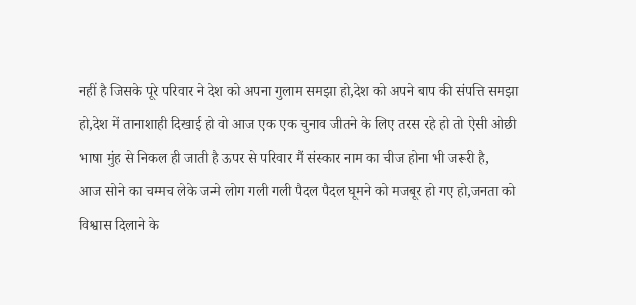नहीं है जिसके पूरे परिवार ने देश को अपना गुलाम समझा हो,देश को अपने बाप की संपत्ति समझा हो,देश में तानाशाही दिखाई हो वो आज एक एक चुनाव जीतने के लिए तरस रहे हो तो ऐसी ओछी भाषा मुंह से निकल ही जाती है ऊपर से परिवार मैं संस्कार नाम का चीज होना भी जरूरी है,
आज सोने का चम्मच लेके जन्मे लोग गली गली पैदल पैदल घूमने को मजबूर हो गए हो,जनता को विश्वास दिलाने के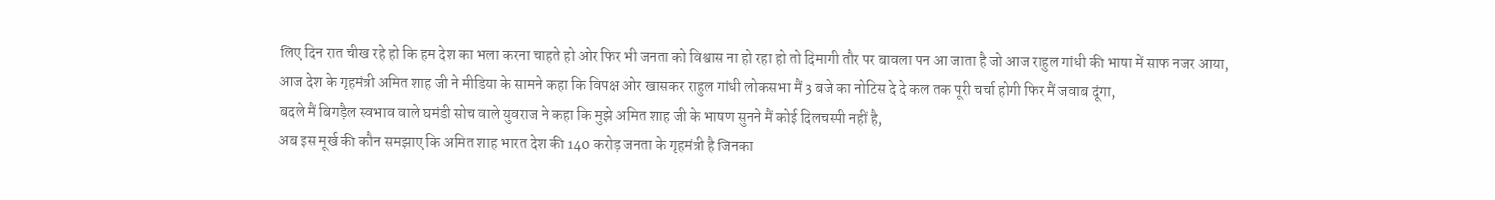लिए दिन रात चीख रहे हो कि हम देश का भला करना चाहते हो ओर फिर भी जनता को विश्वास ना हो रहा हो तो दिमागी तौर पर बावला पन आ जाता है जो आज राहुल गांधी की भाषा में साफ नजर आया,
आज देश के गृहमंत्री अमित शाह जी ने मीडिया के सामने कहा कि विपक्ष ओर खासकर राहुल गांधी लोकसभा मैं 3 बजे का नोटिस दे दे कल तक पूरी चर्चा होगी फिर मैं जवाब दूंगा,
बदले मैं बिगड़ैल स्वभाव वाले घमंडी सोच वाले युवराज ने कहा कि मुझे अमित शाह जी के भाषण सुनने मैं कोई दिलचस्पी नहीं है,
अब इस मूर्ख की कौन समझाए कि अमित शाह भारत देश की 140 करोड़ जनता के गृहमंत्री है जिनका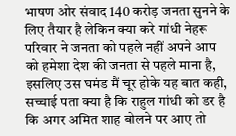भाषण ओर संवाद 140 करोड़ जनता सुनने के लिए तैयार है लेकिन क्या करे गांधी नेहरू परिवार ने जनता को पहले नहीं अपने आप को हमेशा देश की जनता से पहले माना है,
इसलिए उस घमंड मैं चूर होके यह बात कही,
सच्चाई पता क्या है कि राहुल गांधी को डर है कि अगर अमित शाह बोलने पर आए तो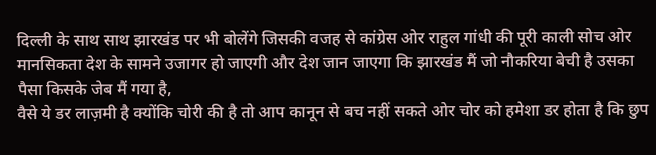दिल्ली के साथ साथ झारखंड पर भी बोलेंगे जिसकी वजह से कांग्रेस ओर राहुल गांधी की पूरी काली सोच ओर मानसिकता देश के सामने उजागर हो जाएगी और देश जान जाएगा कि झारखंड मैं जो नौकरिया बेची है उसका पैसा किसके जेब मैं गया है,
वैसे ये डर लाज़मी है क्योंकि चोरी की है तो आप कानून से बच नहीं सकते ओर चोर को हमेशा डर होता है कि छुप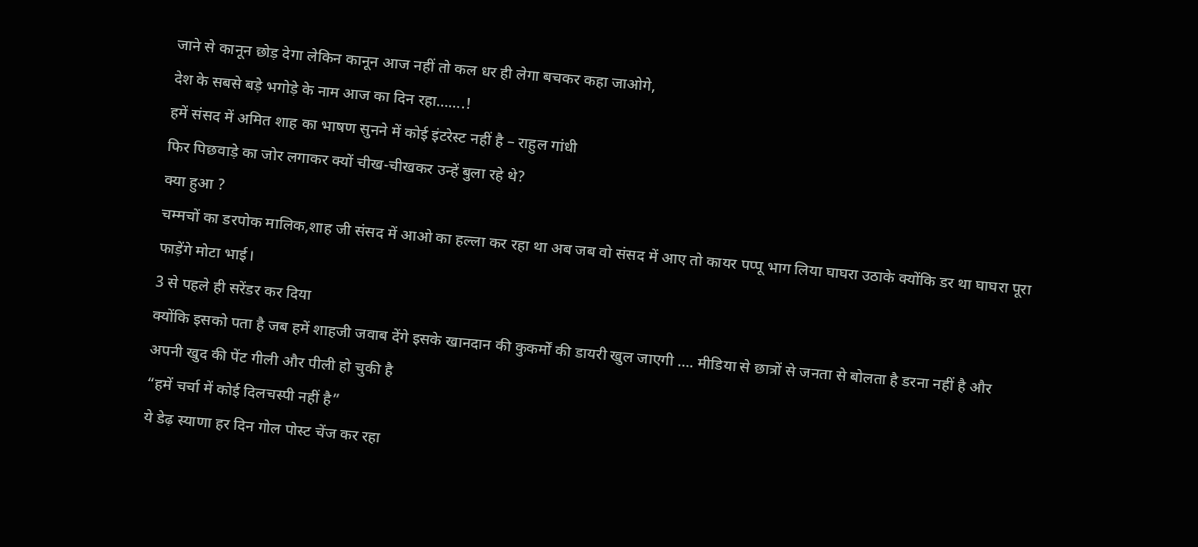जाने से कानून छोड़ देगा लेकिन कानून आज नहीं तो कल धर ही लेगा बचकर कहा जाओगे,
देश के सबसे बड़े भगोड़े के नाम आज का दिन रहा…….!
हमें संसद में अमित शाह का भाषण सुनने में कोई इंटरेस्ट नहीं है – राहुल गांधी
फिर पिछवाड़े का जोर लगाकर क्यों चीख-चीखकर उन्हें बुला रहे थे?
क्या हुआ ?
चम्मचों का डरपोक मालिक,शाह जी संसद में आओ का हल्ला कर रहा था अब जब वो संसद में आए तो कायर पप्पू भाग लिया घाघरा उठाके क्योंकि डर था घाघरा पूरा फाड़ेंगे मोटा भाई।
3 से पहले ही सरेंडर कर दिया
क्योंकि इसको पता है जब हमें शाहजी जवाब देंगे इसके खानदान की कुकर्मों की डायरी खुल जाएगी …. मीडिया से छात्रों से जनता से बोलता है डरना नहीं है और अपनी खुद की पेंट गीली और पीली हो चुकी है
“हमें चर्चा में कोई दिलचस्पी नहीं है”
ये डेढ़ स्याणा हर दिन गोल पोस्ट चेंज कर रहा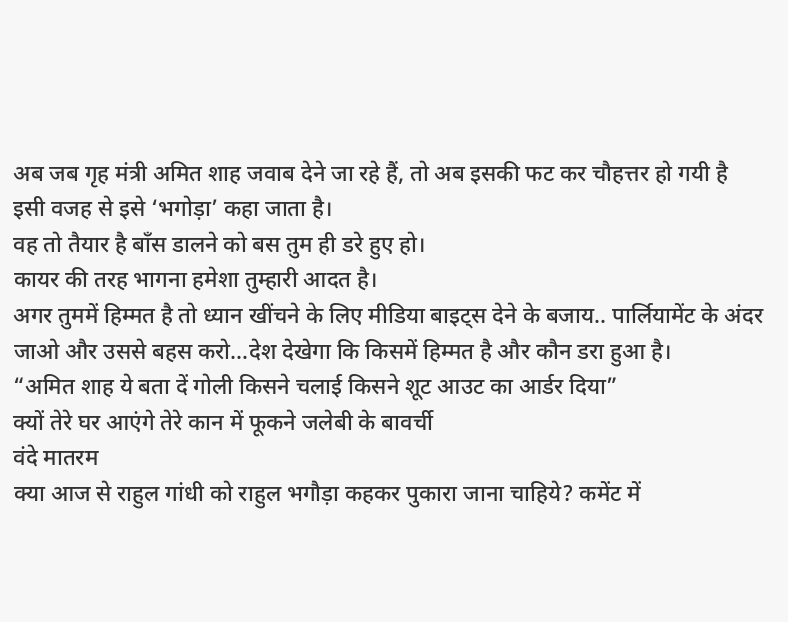अब जब गृह मंत्री अमित शाह जवाब देने जा रहे हैं, तो अब इसकी फट कर चौहत्तर हो गयी है
इसी वजह से इसे ‘भगोड़ा’ कहा जाता है।
वह तो तैयार है बाँस डालने को बस तुम ही डरे हुए हो।
कायर की तरह भागना हमेशा तुम्हारी आदत है।
अगर तुममें हिम्मत है तो ध्यान खींचने के लिए मीडिया बाइट्स देने के बजाय.. पार्लियामेंट के अंदर जाओ और उससे बहस करो…देश देखेगा कि किसमें हिम्मत है और कौन डरा हुआ है।
“अमित शाह ये बता दें गोली किसने चलाई किसने शूट आउट का आर्डर दिया”
क्यों तेरे घर आएंगे तेरे कान में फूकने जलेबी के बावर्ची
वंदे मातरम
क्या आज से राहुल गांधी को राहुल भगौड़ा कहकर पुकारा जाना चाहिये? कमेंट में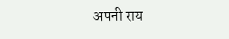अपनी राय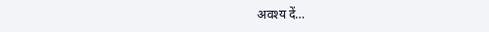अवश्य दें…